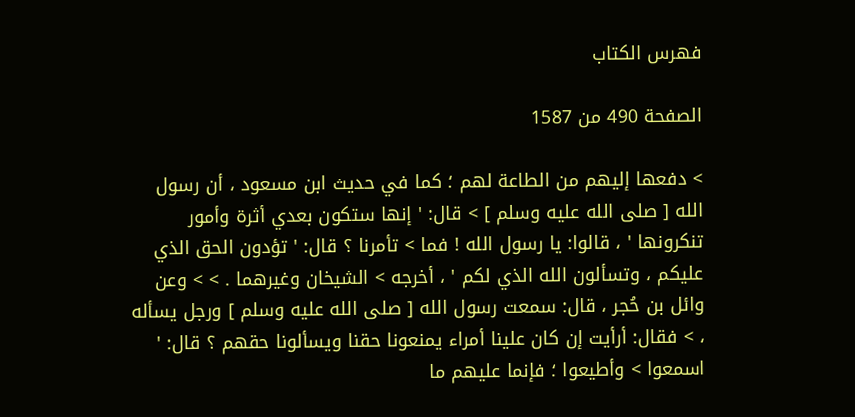فهرس الكتاب

الصفحة 490 من 1587

> دفعها إليهم من الطاعة لهم ؛ كما في حديث ابن مسعود ، أن رسول الله [ صلى الله عليه وسلم ] > قال: ' إنها ستكون بعدي أثرة وأمور تنكرونها ' ، قالوا: يا رسول الله ! فما > تأمرنا ؟ قال: ' تؤدون الحق الذي عليكم ، وتسألون الله الذي لكم ' ، أخرجه > الشيخان وغيرهما . > > وعن وائل بن حُجر ، قال: سمعت رسول الله [ صلى الله عليه وسلم ] ورجل يسأله ، > فقال: أرأيت إن كان علينا أمراء يمنعونا حقنا ويسألونا حقهم ؟ قال: ' اسمعوا > وأطيعوا ؛ فإنما عليهم ما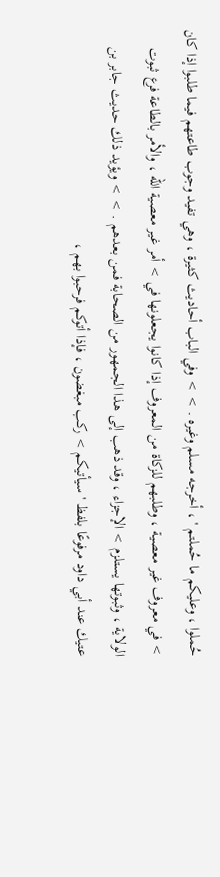حُملوا ، وعليكم ما حُملتم ' ، أخرجه مسلم وغيره . > > وفي الباب أحاديث كثيرة ، وهي تفيد وجوب طاعتهم فيما طلبوا إذا كان > في معروف غير معصية ، وطلبهم للزكاة من المعروف إذا كانوا يجعلونها في > أمر غير معصية الله ، والأمر بالطاعة فرع ثبوت الولاية ، وثبوتها يستلزم > الإجزاء ، وقد ذهب إلى هذا الجمهور من الصحابة فمن بعدهم . > > ويؤيد ذلك حديث جابر بن عتيك عند أبي داود مرفوعًا بلفظ ' سيأتيكم > ركب مبغضون ، فإذا أتوكم فرحبوا بهم ،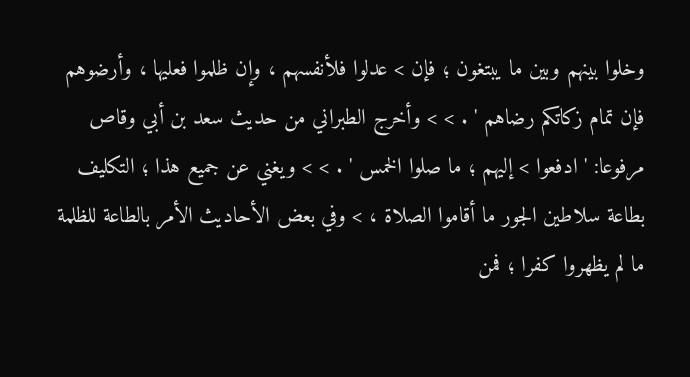وخلوا بينهم وبين ما يبتغون ؛ فإن > عدلوا فلأنفسهم ، وإن ظلموا فعليها ، وأرضوهم فإن تمام زكاتكم رضاهم ' . > > وأخرج الطبراني من حديث سعد بن أبي وقاص مرفوعا: ' ادفعوا > إليهم ؛ ما صلوا الخمس ' . > > ويغني عن جميع هذا ؛ التكليف بطاعة سلاطين الجور ما أقاموا الصلاة ، > وفي بعض الأحاديث الأمر بالطاعة للظلمة ما لم يظهروا كفرا ؛ فمن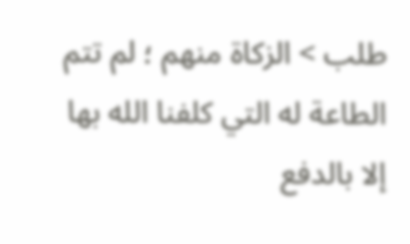طلب > الزكاة منهم ؛ لم تتم الطاعة له التي كلفنا الله بها إلا بالدفع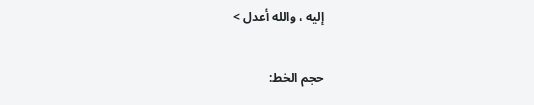إليه ، والله أعدل >

حجم الخط: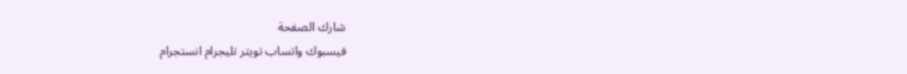شارك الصفحة
فيسبوك واتساب تويتر تليجرام انستجرام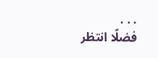. . .
فضلًا انتظر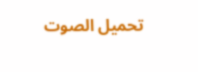تحميل الصوت